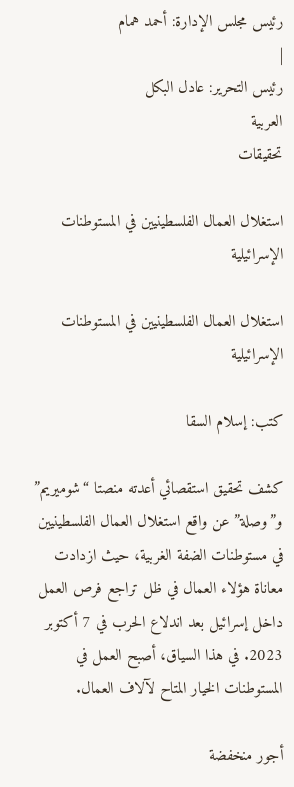رئيس مجلس الإدارة: أحمد همام
|
رئيس التحرير: عادل البكل
العربية
تحقيقات

استغلال العمال الفلسطينيين في المستوطنات الإسرائيلية

استغلال العمال الفلسطينيين في المستوطنات الإسرائيلية

كتب: إسلام السقا

كشف تحقيق استقصائي أعدته منصتا “شوميريم” و”وصلة” عن واقع استغلال العمال الفلسطينيين في مستوطنات الضفة الغربية، حيث ازدادت معاناة هؤلاء العمال في ظل تراجع فرص العمل داخل إسرائيل بعد اندلاع الحرب في 7 أكتوبر 2023. في هذا السياق، أصبح العمل في المستوطنات الخيار المتاح لآلاف العمال.

أجور منخفضة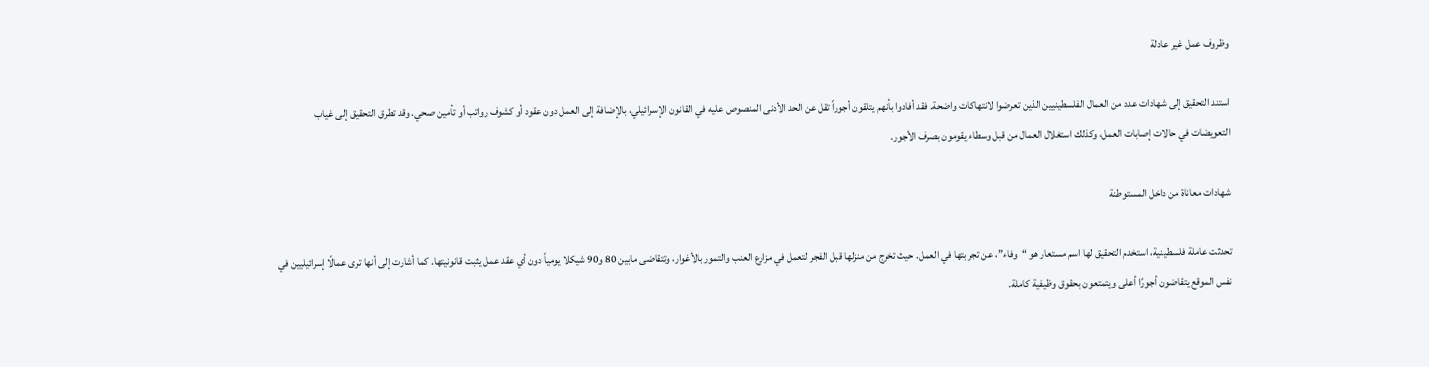وظروف عمل غير عادلة

استند التحقيق إلى شهادات عدد من العمال الفلسطينيين الذين تعرضوا لانتهاكات واضحة. فقد أفادوا بأنهم يتلقون أجوراً تقل عن الحد الأدنى المنصوص عليه في القانون الإسرائيلي، بالإضافة إلى العمل دون عقود أو كشوف رواتب أو تأمين صحي. وقد تطرق التحقيق إلى غياب التعويضات في حالات إصابات العمل، وكذلك استغلال العمال من قبل وسطاء يقومون بصرف الأجور.

شهادات معاناة من داخل المستوطنة

تحدثت عاملة فلسطينية، استخدم التحقيق لها اسم مستعار هو “وفاء”، عن تجربتها في العمل. حيث تخرج من منزلها قبل الفجر لتعمل في مزارع العنب والتمور بالأغوار، وتتقاضى مابين 80 و90 شيكلا يومياً دون أي عقد عمل يثبت قانونيتها. كما أشارت إلى أنها ترى عمالًا إسرائيليين في نفس الموقع يتقاضون أجورًا أعلى ويتمتعون بحقوق وظيفية كاملة.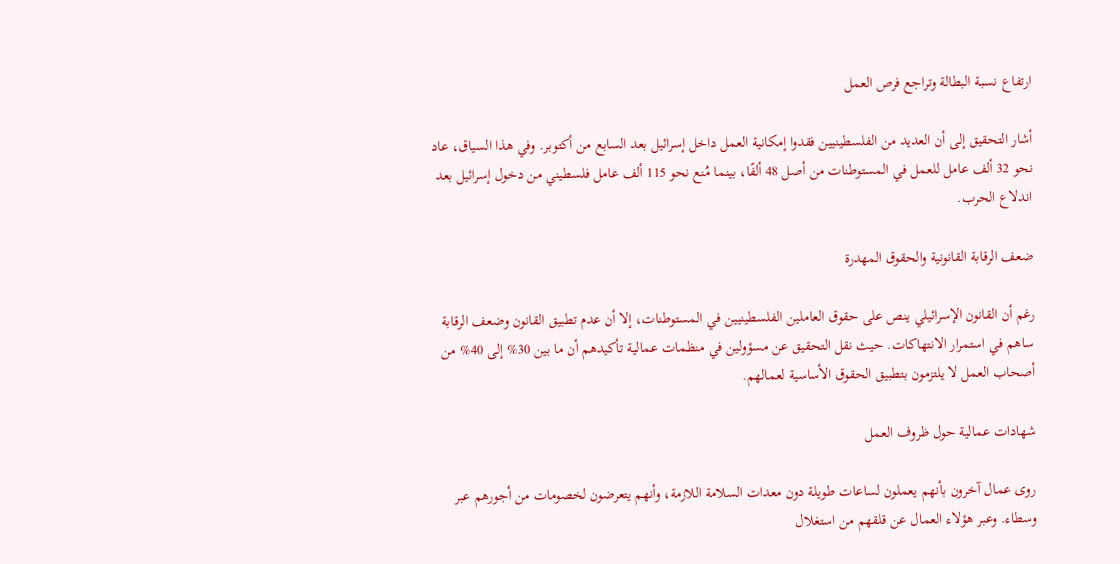ارتفاع نسبة البطالة وتراجع فرص العمل

أشار التحقيق إلى أن العديد من الفلسطينيين فقدوا إمكانية العمل داخل إسرائيل بعد السابع من أكتوبر. وفي هذا السياق، عاد نحو 32 ألف عامل للعمل في المستوطنات من أصل 48 ألفًا، بينما مُنع نحو 115 ألف عامل فلسطيني من دخول إسرائيل بعد اندلاع الحرب.

ضعف الرقابة القانونية والحقوق المهدرة

رغم أن القانون الإسرائيلي ينص على حقوق العاملين الفلسطينيين في المستوطنات، إلا أن عدم تطبيق القانون وضعف الرقابة ساهم في استمرار الانتهاكات. حيث نقل التحقيق عن مسؤولين في منظمات عمالية تأكيدهم أن ما بين 30% إلى 40% من أصحاب العمل لا يلتزمون بتطبيق الحقوق الأساسية لعمالهم.

شهادات عمالية حول ظروف العمل

روى عمال آخرون بأنهم يعملون لساعات طويلة دون معدات السلامة اللازمة، وأنهم يتعرضون لخصومات من أجورهم عبر وسطاء. وعبر هؤلاء العمال عن قلقهم من استغلال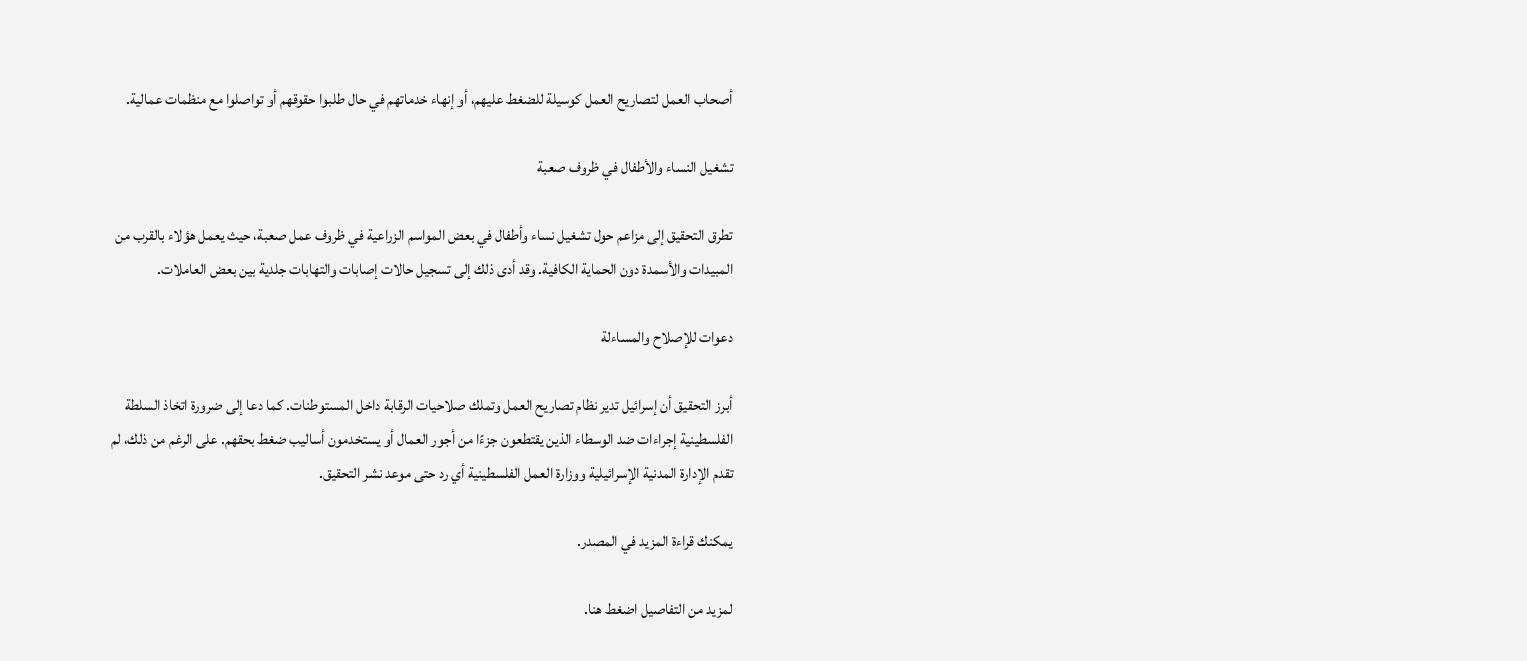أصحاب العمل لتصاريح العمل كوسيلة للضغط عليهم، أو إنهاء خدماتهم في حال طلبوا حقوقهم أو تواصلوا مع منظمات عمالية.

تشغيل النساء والأطفال في ظروف صعبة

تطرق التحقيق إلى مزاعم حول تشغيل نساء وأطفال في بعض المواسم الزراعية في ظروف عمل صعبة، حيث يعمل هؤلاء بالقرب من المبيدات والأسمدة دون الحماية الكافية. وقد أدى ذلك إلى تسجيل حالات إصابات والتهابات جلدية بين بعض العاملات.

دعوات للإصلاح والمساءلة

أبرز التحقيق أن إسرائيل تدير نظام تصاريح العمل وتملك صلاحيات الرقابة داخل المستوطنات. كما دعا إلى ضرورة اتخاذ السلطة الفلسطينية إجراءات ضد الوسطاء الذين يقتطعون جزءًا من أجور العمال أو يستخدمون أساليب ضغط بحقهم. على الرغم من ذلك، لم تقدم الإدارة المدنية الإسرائيلية ووزارة العمل الفلسطينية أي رد حتى موعد نشر التحقيق.

يمكنك قراءة المزيد في المصدر.

لمزيد من التفاصيل اضغط هنا.